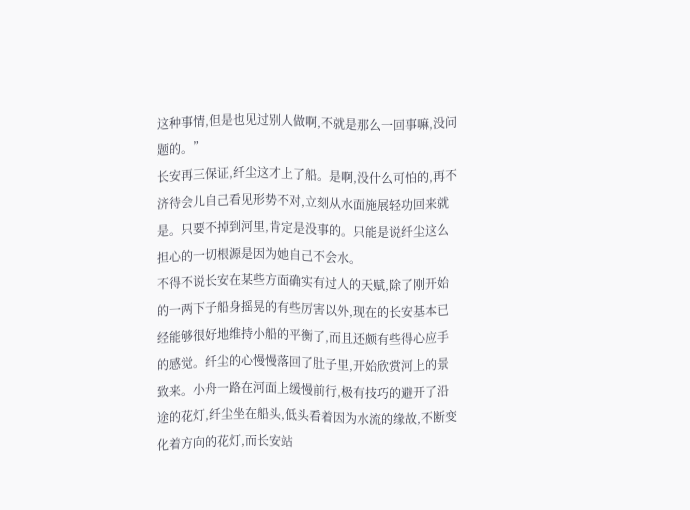这种事情,但是也见过别人做啊,不就是那么一回事嘛,没问题的。”
长安再三保证,纤尘这才上了船。是啊,没什么可怕的,再不济待会儿自己看见形势不对,立刻从水面施展轻功回来就是。只要不掉到河里,肯定是没事的。只能是说纤尘这么担心的一切根源是因为她自己不会水。
不得不说长安在某些方面确实有过人的天赋,除了刚开始的一两下子船身摇晃的有些厉害以外,现在的长安基本已经能够很好地维持小船的平衡了,而且还颇有些得心应手的感觉。纤尘的心慢慢落回了肚子里,开始欣赏河上的景致来。小舟一路在河面上缓慢前行,极有技巧的避开了沿途的花灯,纤尘坐在船头,低头看着因为水流的缘故,不断变化着方向的花灯,而长安站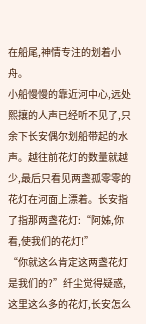在船尾,神情专注的划着小舟。
小船慢慢的靠近河中心,远处熙攘的人声已经听不见了,只余下长安偶尔划船带起的水声。越往前花灯的数量就越少,最后只看见两盏孤零零的花灯在河面上漂着。长安指了指那两盏花灯:“阿姊,你看,使我们的花灯!”
“你就这么肯定这两盏花灯是我们的?”纤尘觉得疑惑,这里这么多的花灯,长安怎么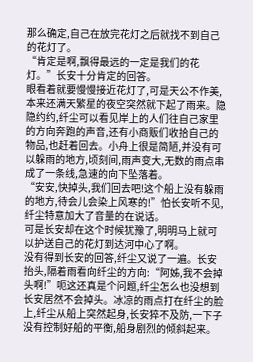那么确定,自己在放完花灯之后就找不到自己的花灯了。
“肯定是啊,飘得最远的一定是我们的花灯。”长安十分肯定的回答。
眼看着就要慢慢接近花灯了,可是天公不作美,本来还满天繁星的夜空突然就下起了雨来。隐隐约约,纤尘可以看见岸上的人们往自己家里的方向奔跑的声音,还有小商贩们收拾自己的物品,也赶着回去。小舟上很是简陋,并没有可以躲雨的地方,顷刻间,雨声变大,无数的雨点串成了一条线,急速的向下坠落着。
“安安,快掉头,我们回去吧!这个船上没有躲雨的地方,待会儿会染上风寒的!”怕长安听不见,纤尘特意加大了音量的在说话。
可是长安却在这个时候犹豫了,明明马上就可以护送自己的花灯到达河中心了啊。
没有得到长安的回答,纤尘又说了一遍。长安抬头,隔着雨看向纤尘的方向:“阿姊,我不会掉头啊!”呃这还真是个问题,纤尘怎么也没想到长安居然不会掉头。冰凉的雨点打在纤尘的脸上,纤尘从船上突然起身,长安猝不及防,一下子没有控制好船的平衡,船身剧烈的倾斜起来。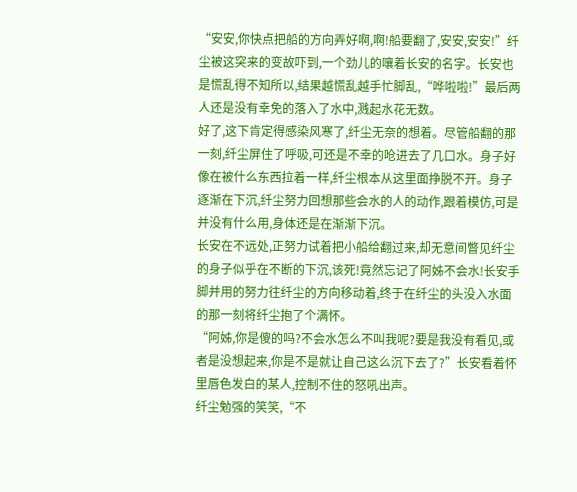“安安,你快点把船的方向弄好啊,啊!船要翻了,安安,安安!”纤尘被这突来的变故吓到,一个劲儿的嚷着长安的名字。长安也是慌乱得不知所以,结果越慌乱越手忙脚乱,“哗啦啦!”最后两人还是没有幸免的落入了水中,溅起水花无数。
好了,这下肯定得感染风寒了,纤尘无奈的想着。尽管船翻的那一刻,纤尘屏住了呼吸,可还是不幸的呛进去了几口水。身子好像在被什么东西拉着一样,纤尘根本从这里面挣脱不开。身子逐渐在下沉,纤尘努力回想那些会水的人的动作,跟着模仿,可是并没有什么用,身体还是在渐渐下沉。
长安在不远处,正努力试着把小船给翻过来,却无意间瞥见纤尘的身子似乎在不断的下沉,该死!竟然忘记了阿姊不会水!长安手脚并用的努力往纤尘的方向移动着,终于在纤尘的头没入水面的那一刻将纤尘抱了个满怀。
“阿姊,你是傻的吗?不会水怎么不叫我呢?要是我没有看见,或者是没想起来,你是不是就让自己这么沉下去了?”长安看着怀里唇色发白的某人,控制不住的怒吼出声。
纤尘勉强的笑笑,“不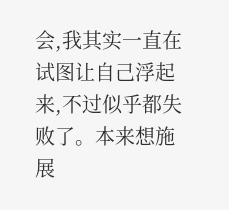会,我其实一直在试图让自己浮起来,不过似乎都失败了。本来想施展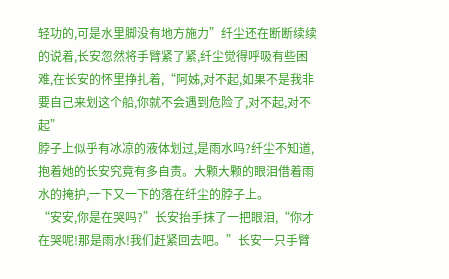轻功的,可是水里脚没有地方施力”纤尘还在断断续续的说着,长安忽然将手臂紧了紧,纤尘觉得呼吸有些困难,在长安的怀里挣扎着,“阿姊,对不起,如果不是我非要自己来划这个船,你就不会遇到危险了,对不起,对不起”
脖子上似乎有冰凉的液体划过,是雨水吗?纤尘不知道,抱着她的长安究竟有多自责。大颗大颗的眼泪借着雨水的掩护,一下又一下的落在纤尘的脖子上。
“安安,你是在哭吗?”长安抬手抹了一把眼泪,“你才在哭呢!那是雨水!我们赶紧回去吧。”长安一只手臂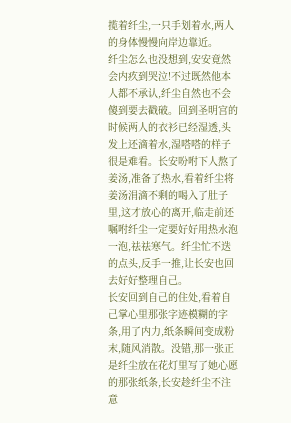揽着纤尘,一只手划着水,两人的身体慢慢向岸边靠近。
纤尘怎么也没想到,安安竟然会内疚到哭泣!不过既然他本人都不承认,纤尘自然也不会傻到要去戳破。回到圣明宫的时候两人的衣衫已经湿透,头发上还滴着水,湿嗒嗒的样子很是难看。长安吩咐下人熬了姜汤,准备了热水,看着纤尘将姜汤涓滴不剩的喝入了肚子里,这才放心的离开,临走前还嘱咐纤尘一定要好好用热水泡一泡,祛祛寒气。纤尘忙不迭的点头,反手一推,让长安也回去好好整理自己。
长安回到自己的住处,看着自己掌心里那张字迹模糊的字条,用了内力,纸条瞬间变成粉末,随风消散。没错,那一张正是纤尘放在花灯里写了她心愿的那张纸条,长安趁纤尘不注意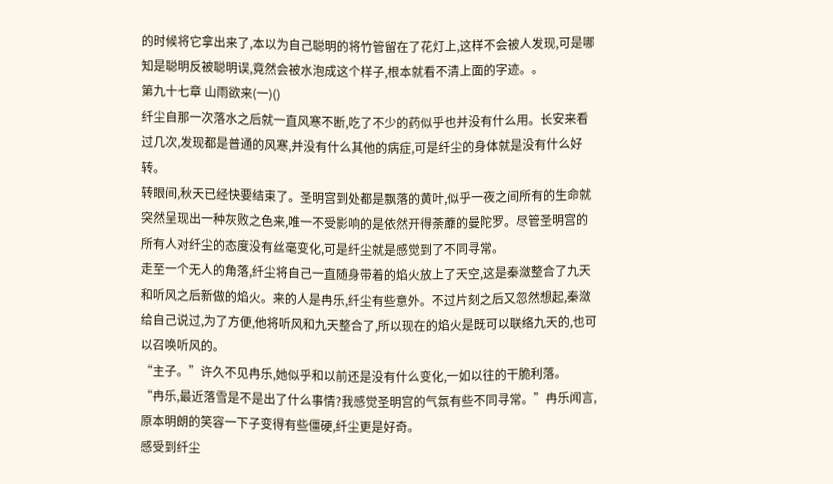的时候将它拿出来了,本以为自己聪明的将竹管留在了花灯上,这样不会被人发现,可是哪知是聪明反被聪明误,竟然会被水泡成这个样子,根本就看不清上面的字迹。。
第九十七章 山雨欲来(一)()
纤尘自那一次落水之后就一直风寒不断,吃了不少的药似乎也并没有什么用。长安来看过几次,发现都是普通的风寒,并没有什么其他的病症,可是纤尘的身体就是没有什么好转。
转眼间,秋天已经快要结束了。圣明宫到处都是飘落的黄叶,似乎一夜之间所有的生命就突然呈现出一种灰败之色来,唯一不受影响的是依然开得荼蘼的曼陀罗。尽管圣明宫的所有人对纤尘的态度没有丝毫变化,可是纤尘就是感觉到了不同寻常。
走至一个无人的角落,纤尘将自己一直随身带着的焰火放上了天空,这是秦潋整合了九天和听风之后新做的焰火。来的人是冉乐,纤尘有些意外。不过片刻之后又忽然想起,秦潋给自己说过,为了方便,他将听风和九天整合了,所以现在的焰火是既可以联络九天的,也可以召唤听风的。
“主子。”许久不见冉乐,她似乎和以前还是没有什么变化,一如以往的干脆利落。
“冉乐,最近落雪是不是出了什么事情?我感觉圣明宫的气氛有些不同寻常。”冉乐闻言,原本明朗的笑容一下子变得有些僵硬,纤尘更是好奇。
感受到纤尘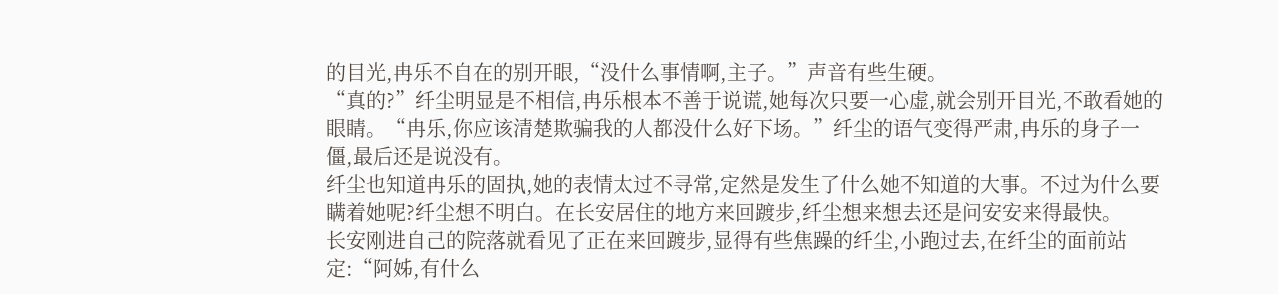的目光,冉乐不自在的别开眼,“没什么事情啊,主子。”声音有些生硬。
“真的?”纤尘明显是不相信,冉乐根本不善于说谎,她每次只要一心虚,就会别开目光,不敢看她的眼睛。“冉乐,你应该清楚欺骗我的人都没什么好下场。”纤尘的语气变得严肃,冉乐的身子一僵,最后还是说没有。
纤尘也知道冉乐的固执,她的表情太过不寻常,定然是发生了什么她不知道的大事。不过为什么要瞒着她呢?纤尘想不明白。在长安居住的地方来回踱步,纤尘想来想去还是问安安来得最快。
长安刚进自己的院落就看见了正在来回踱步,显得有些焦躁的纤尘,小跑过去,在纤尘的面前站定:“阿姊,有什么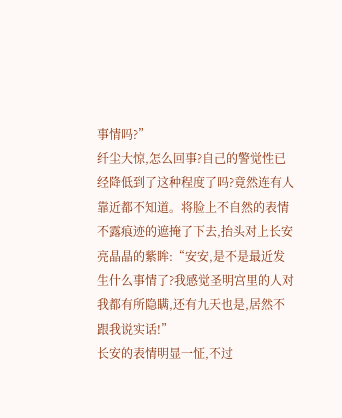事情吗?”
纤尘大惊,怎么回事?自己的警觉性已经降低到了这种程度了吗?竟然连有人靠近都不知道。将脸上不自然的表情不露痕迹的遮掩了下去,抬头对上长安亮晶晶的紫眸:“安安,是不是最近发生什么事情了?我感觉圣明宫里的人对我都有所隐瞒,还有九天也是,居然不跟我说实话!”
长安的表情明显一怔,不过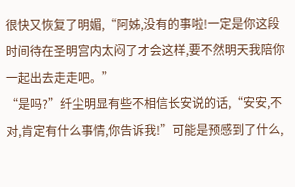很快又恢复了明媚,“阿姊,没有的事啦!一定是你这段时间待在圣明宫内太闷了才会这样,要不然明天我陪你一起出去走走吧。”
“是吗?”纤尘明显有些不相信长安说的话,“安安,不对,肯定有什么事情,你告诉我!”可能是预感到了什么,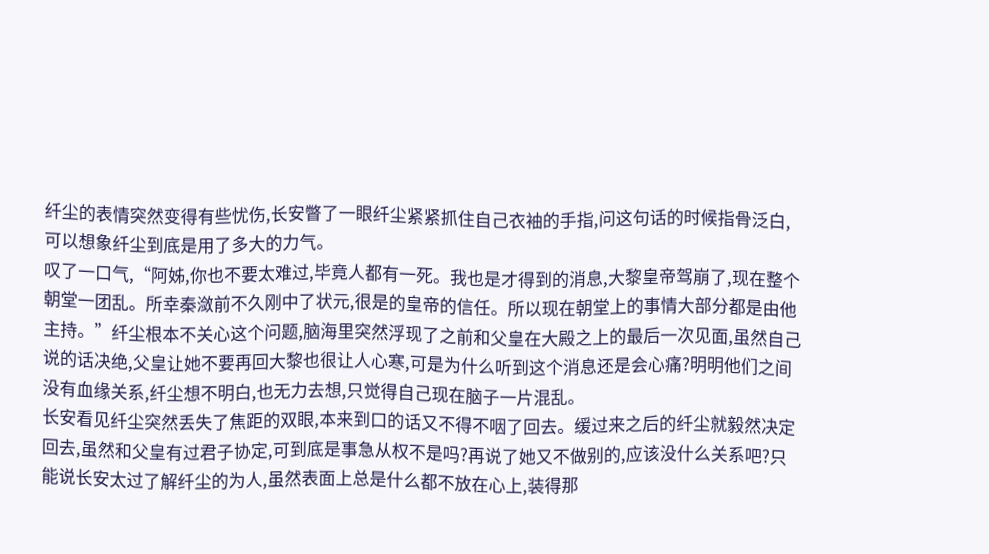纤尘的表情突然变得有些忧伤,长安瞥了一眼纤尘紧紧抓住自己衣袖的手指,问这句话的时候指骨泛白,可以想象纤尘到底是用了多大的力气。
叹了一口气,“阿姊,你也不要太难过,毕竟人都有一死。我也是才得到的消息,大黎皇帝驾崩了,现在整个朝堂一团乱。所幸秦潋前不久刚中了状元,很是的皇帝的信任。所以现在朝堂上的事情大部分都是由他主持。”纤尘根本不关心这个问题,脑海里突然浮现了之前和父皇在大殿之上的最后一次见面,虽然自己说的话决绝,父皇让她不要再回大黎也很让人心寒,可是为什么听到这个消息还是会心痛?明明他们之间没有血缘关系,纤尘想不明白,也无力去想,只觉得自己现在脑子一片混乱。
长安看见纤尘突然丢失了焦距的双眼,本来到口的话又不得不咽了回去。缓过来之后的纤尘就毅然决定回去,虽然和父皇有过君子协定,可到底是事急从权不是吗?再说了她又不做别的,应该没什么关系吧?只能说长安太过了解纤尘的为人,虽然表面上总是什么都不放在心上,装得那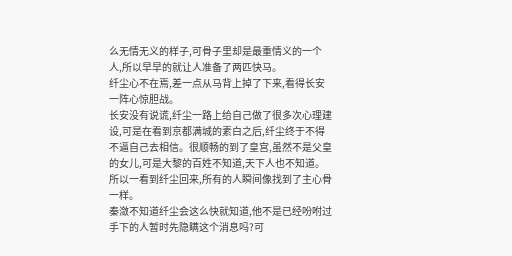么无情无义的样子,可骨子里却是最重情义的一个人,所以早早的就让人准备了两匹快马。
纤尘心不在焉,差一点从马背上掉了下来,看得长安一阵心惊胆战。
长安没有说谎,纤尘一路上给自己做了很多次心理建设,可是在看到京都满城的素白之后,纤尘终于不得不逼自己去相信。很顺畅的到了皇宫,虽然不是父皇的女儿,可是大黎的百姓不知道,天下人也不知道。所以一看到纤尘回来,所有的人瞬间像找到了主心骨一样。
秦潋不知道纤尘会这么快就知道,他不是已经吩咐过手下的人暂时先隐瞒这个消息吗?可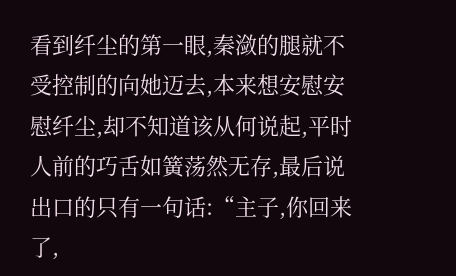看到纤尘的第一眼,秦潋的腿就不受控制的向她迈去,本来想安慰安慰纤尘,却不知道该从何说起,平时人前的巧舌如簧荡然无存,最后说出口的只有一句话:“主子,你回来了,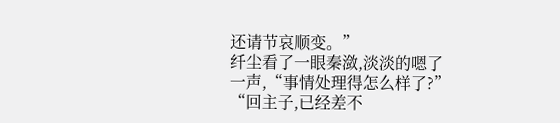还请节哀顺变。”
纤尘看了一眼秦潋,淡淡的嗯了一声,“事情处理得怎么样了?”
“回主子,已经差不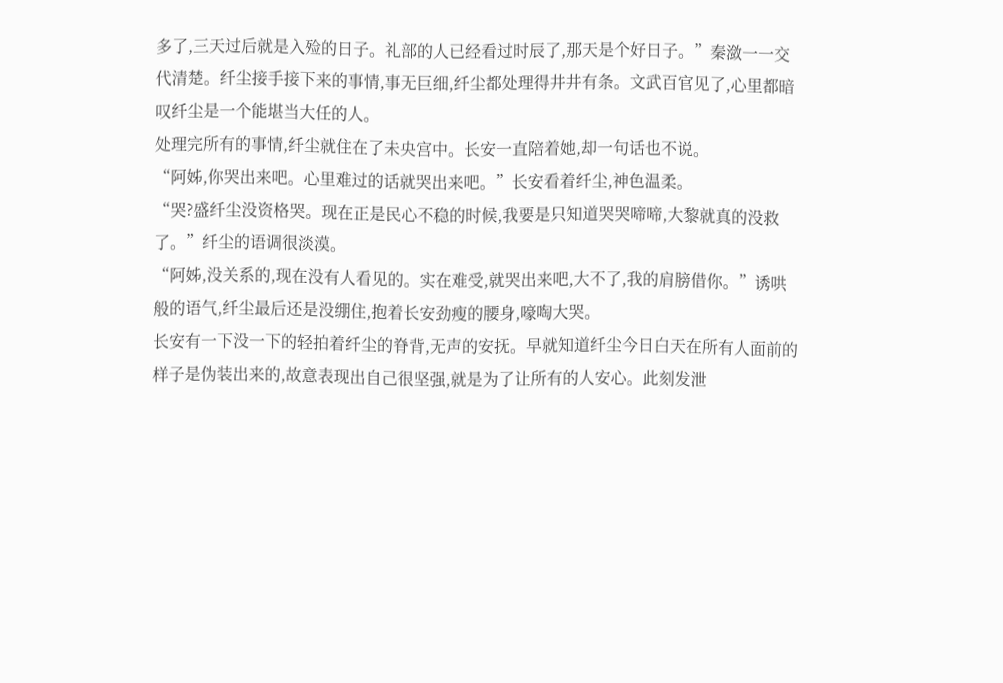多了,三天过后就是入殓的日子。礼部的人已经看过时辰了,那天是个好日子。”秦潋一一交代清楚。纤尘接手接下来的事情,事无巨细,纤尘都处理得井井有条。文武百官见了,心里都暗叹纤尘是一个能堪当大任的人。
处理完所有的事情,纤尘就住在了未央宫中。长安一直陪着她,却一句话也不说。
“阿姊,你哭出来吧。心里难过的话就哭出来吧。”长安看着纤尘,神色温柔。
“哭?盛纤尘没资格哭。现在正是民心不稳的时候,我要是只知道哭哭啼啼,大黎就真的没救了。”纤尘的语调很淡漠。
“阿姊,没关系的,现在没有人看见的。实在难受,就哭出来吧,大不了,我的肩膀借你。”诱哄般的语气,纤尘最后还是没绷住,抱着长安劲瘦的腰身,嚎啕大哭。
长安有一下没一下的轻拍着纤尘的脊背,无声的安抚。早就知道纤尘今日白天在所有人面前的样子是伪装出来的,故意表现出自己很坚强,就是为了让所有的人安心。此刻发泄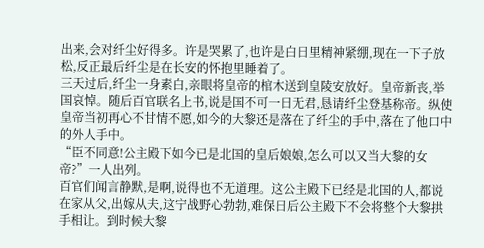出来,会对纤尘好得多。许是哭累了,也许是白日里精神紧绷,现在一下子放松,反正最后纤尘是在长安的怀抱里睡着了。
三天过后,纤尘一身素白,亲眼将皇帝的棺木送到皇陵安放好。皇帝新丧,举国哀悼。随后百官联名上书,说是国不可一日无君,恳请纤尘登基称帝。纵使皇帝当初再心不甘情不愿,如今的大黎还是落在了纤尘的手中,落在了他口中的外人手中。
“臣不同意!公主殿下如今已是北国的皇后娘娘,怎么可以又当大黎的女帝?”一人出列。
百官们闻言静默,是啊,说得也不无道理。这公主殿下已经是北国的人,都说在家从父,出嫁从夫,这宁战野心勃勃,难保日后公主殿下不会将整个大黎拱手相让。到时候大黎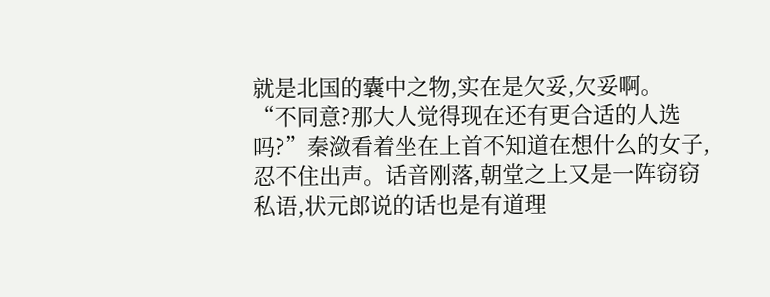就是北国的囊中之物,实在是欠妥,欠妥啊。
“不同意?那大人觉得现在还有更合适的人选吗?”秦潋看着坐在上首不知道在想什么的女子,忍不住出声。话音刚落,朝堂之上又是一阵窃窃私语,状元郎说的话也是有道理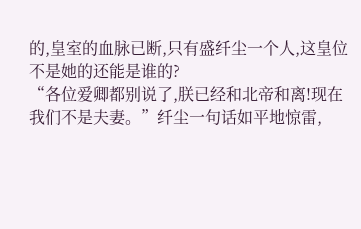的,皇室的血脉已断,只有盛纤尘一个人,这皇位不是她的还能是谁的?
“各位爱卿都别说了,朕已经和北帝和离!现在我们不是夫妻。”纤尘一句话如平地惊雷,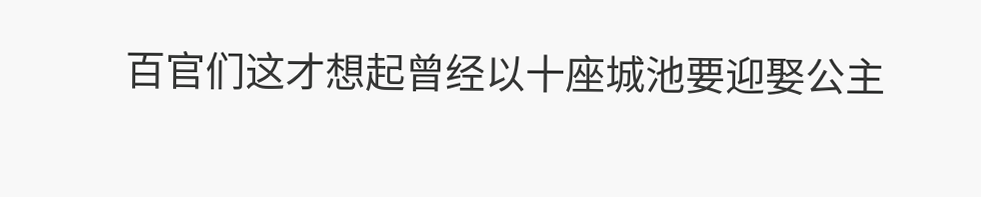百官们这才想起曾经以十座城池要迎娶公主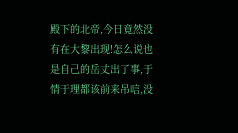殿下的北帝,今日竟然没有在大黎出现!怎么说也是自己的岳丈出了事,于情于理都该前来吊唁,没